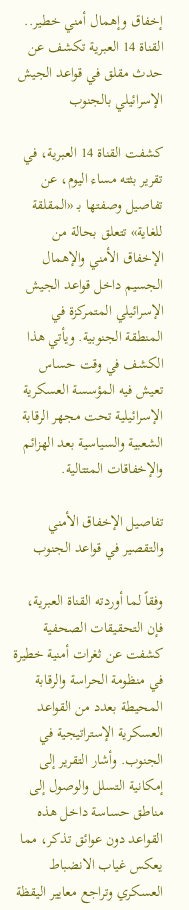إخفاق وإهمال أمني خطير.. القناة 14 العبرية تكشف عن حدث مقلق في قواعد الجيش الإسرائيلي بالجنوب

كشفت القناة 14 العبرية، في تقرير بثته مساء اليوم، عن تفاصيل وصفتها بـ «المقلقة للغاية» تتعلق بحالة من الإخفاق الأمني والإهمال الجسيم داخل قواعد الجيش الإسرائيلي المتمركزة في المنطقة الجنوبية. ويأتي هذا الكشف في وقت حساس تعيش فيه المؤسسة العسكرية الإسرائيلية تحت مجهر الرقابة الشعبية والسياسية بعد الهزائم والإخفاقات المتتالية.

تفاصيل الإخفاق الأمني والتقصير في قواعد الجنوب

وفقاً لما أوردته القناة العبرية، فإن التحقيقات الصحفية كشفت عن ثغرات أمنية خطيرة في منظومة الحراسة والرقابة المحيطة بعدد من القواعد العسكرية الإستراتيجية في الجنوب. وأشار التقرير إلى إمكانية التسلل والوصول إلى مناطق حساسة داخل هذه القواعد دون عوائق تذكر، مما يعكس غياب الانضباط العسكري وتراجع معايير اليقظة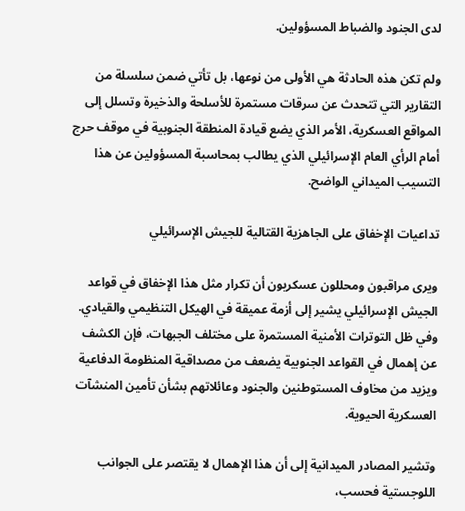لدى الجنود والضباط المسؤولين.

ولم تكن هذه الحادثة هي الأولى من نوعها، بل تأتي ضمن سلسلة من التقارير التي تتحدث عن سرقات مستمرة للأسلحة والذخيرة وتسلل إلى المواقع العسكرية، الأمر الذي يضع قيادة المنطقة الجنوبية في موقف حرج أمام الرأي العام الإسرائيلي الذي يطالب بمحاسبة المسؤولين عن هذا التسيب الميداني الواضح.

تداعيات الإخفاق على الجاهزية القتالية للجيش الإسرائيلي

ويرى مراقبون ومحللون عسكريون أن تكرار مثل هذا الإخفاق في قواعد الجيش الإسرائيلي يشير إلى أزمة عميقة في الهيكل التنظيمي والقيادي. وفي ظل التوترات الأمنية المستمرة على مختلف الجبهات، فإن الكشف عن إهمال في القواعد الجنوبية يضعف من مصداقية المنظومة الدفاعية ويزيد من مخاوف المستوطنين والجنود وعائلاتهم بشأن تأمين المنشآت العسكرية الحيوية.

وتشير المصادر الميدانية إلى أن هذا الإهمال لا يقتصر على الجوانب اللوجستية فحسب،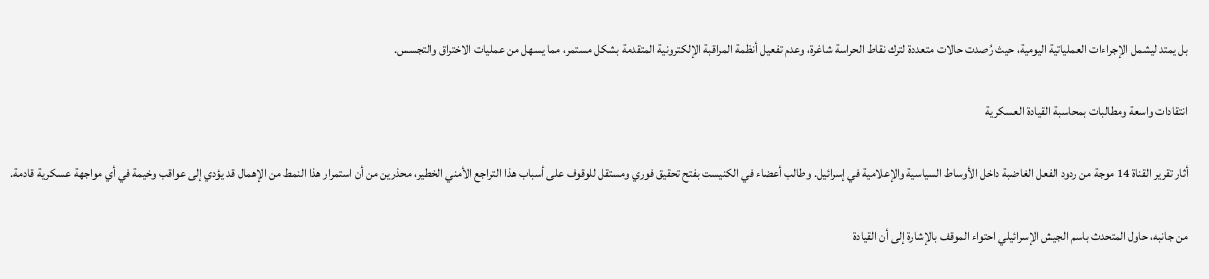بل يمتد ليشمل الإجراءات العملياتية اليومية، حيث رُصدت حالات متعددة لترك نقاط الحراسة شاغرة، وعدم تفعيل أنظمة المراقبة الإلكترونية المتقدمة بشكل مستمر، مما يسهل من عمليات الاختراق والتجسس.

انتقادات واسعة ومطالبات بمحاسبة القيادة العسكرية

أثار تقرير القناة 14 موجة من ردود الفعل الغاضبة داخل الأوساط السياسية والإعلامية في إسرائيل. وطالب أعضاء في الكنيست بفتح تحقيق فوري ومستقل للوقوف على أسباب هذا التراجع الأمني الخطير، محذرين من أن استمرار هذا النمط من الإهمال قد يؤدي إلى عواقب وخيمة في أي مواجهة عسكرية قادمة.

من جانبه، حاول المتحدث باسم الجيش الإسرائيلي احتواء الموقف بالإشارة إلى أن القيادة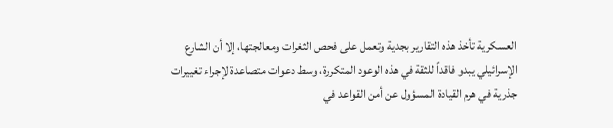العسكرية تأخذ هذه التقارير بجدية وتعمل على فحص الثغرات ومعالجتها، إلا أن الشارع الإسرائيلي يبدو فاقداً للثقة في هذه الوعود المتكررة، وسط دعوات متصاعدة لإجراء تغييرات جذرية في هرم القيادة المسؤول عن أمن القواعد في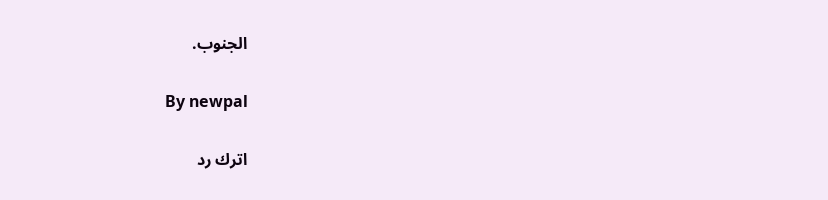الجنوب.

By newpal

اترك رد